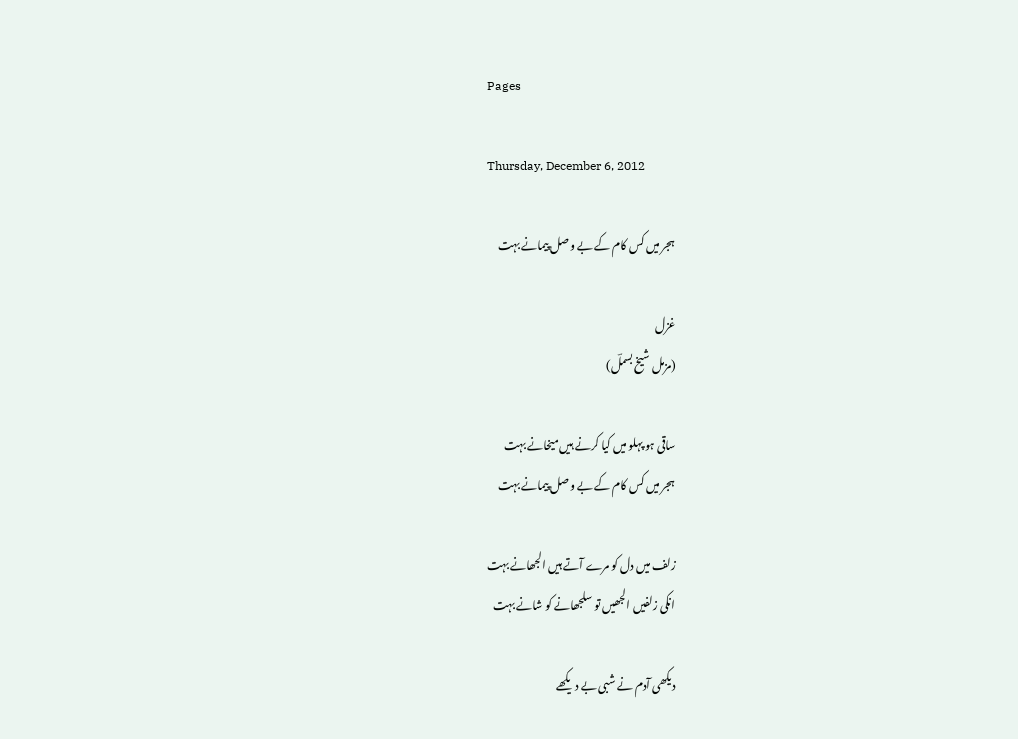Pages

Thursday, December 6, 2012

ہجر میں کس کام کے بے وصل پیمانے بہت

غزل
(مزمل شیخ بسملؔ)

ساقی ہو پہلو میں کیا کرنے ہیں میخانے بہت
ہجر میں کس کام کے بے وصل پیمانے بہت

زلف میں دل کو مرے آتے ہیں الجھانے بہت
انکی زلفیں الجھیں تو سلجھانے کو شانے بہت

دیکھی آدم نے شبی بے دیکھے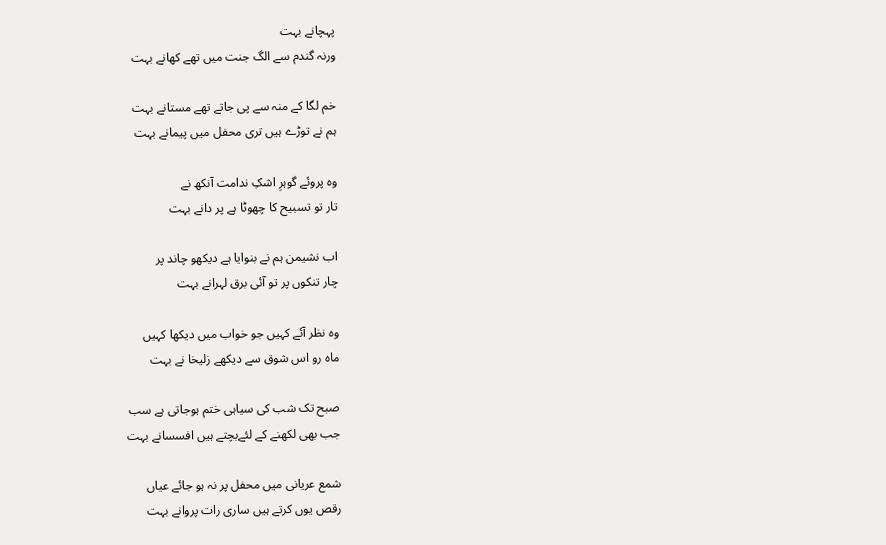پہچانے بہت
ورنہ گندم سے الگ جنت میں تھے کھانے بہت

خم لگا کے منہ سے پی جاتے تھے مستانے بہت
ہم نے توڑے ہیں تری محفل میں پیمانے بہت

وہ پروئے گوہرِ اشکِ ندامت آنکھ نے
تار تو تسبیح کا چھوٹا ہے پر دانے بہت

اب نشیمن ہم نے بنوایا ہے دیکھو چاند پر
چار تنکوں پر تو آئی برق لہرانے بہت

وہ نظر آئے کہیں جو خواب میں دیکھا کہیں
ماہ رو اس شوق سے دیکھے زلیخا نے بہت

صبح تک شب کی سیاہی ختم ہوجاتی ہے سب
جب بھی لکھنے کے لئےبچتے ہیں افسسانے بہت

شمع عریانی میں محفل پر نہ ہو جائے عیاں
رقص یوں کرتے ہیں ساری رات پروانے بہت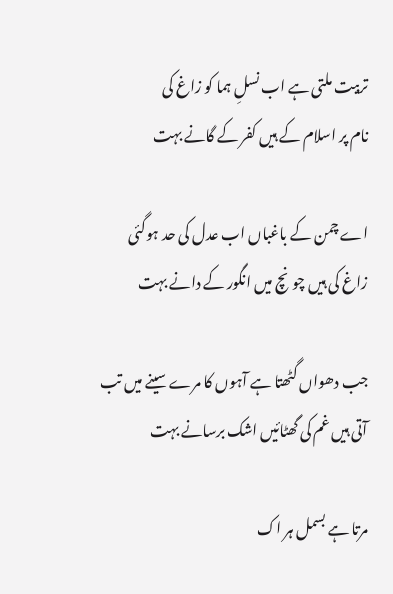تربیت ملتی ہے اب نسلِ ہما کو زاغ کی
نام پر اسلام کے ہیں کفر کے گانے بہت

اے چمن کے باغباں اب عدل کی حد ہوگئی
زاغ کی ہیں چونچ میں انگور کے دانے بہت

جب دھواں گٹھتا ہے آہوں کا مرے سینے میں تب
آتی ہیں غم کی گھٹائیں اشک برسانے بہت

مرتا ہے بسمل ہر اک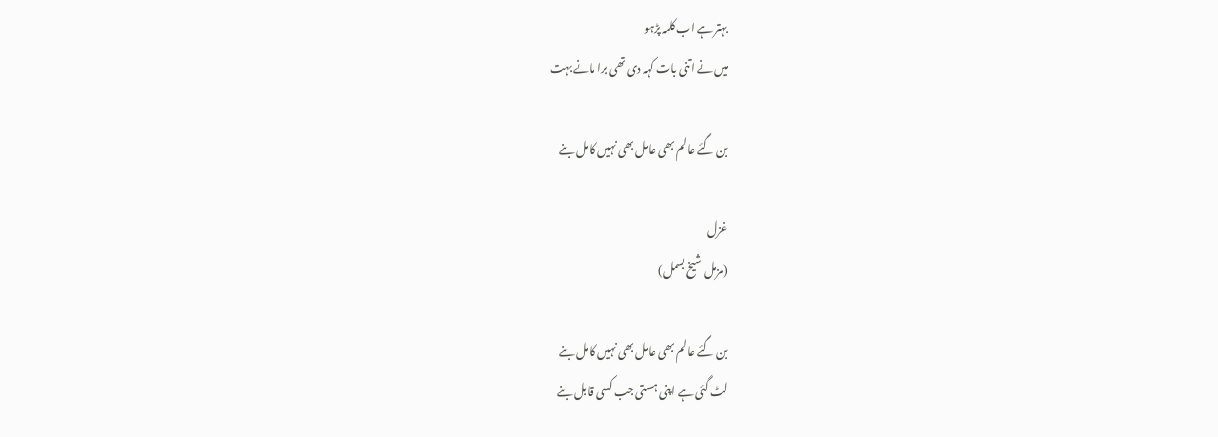بہتر ہے اب کلمہ پڑہو
میں نے اتنی بات کہہ دی تھی برا مانے بہت

بن گئے عالم بھی عامل بھی نہیں کامل بنے

غزل
(مزمل شیخ بسمل)

بن گئے عالم بھی عامل بھی نہیں کامل بنے
لٹ گئی ہے اپنی ہستی جب کسی قابل بنے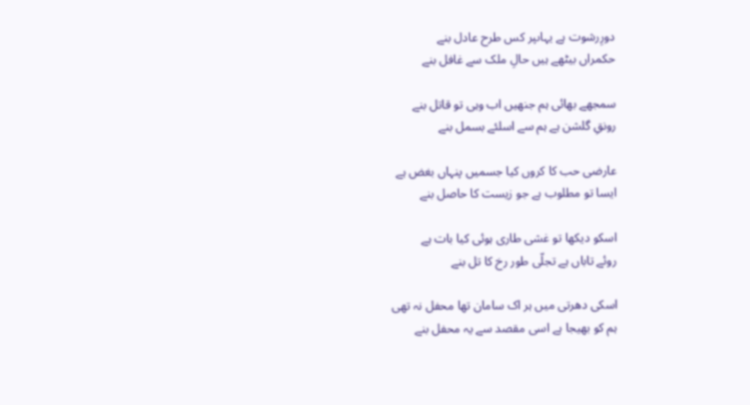دورِرشوت ہے یہاںپر کس طرح عادل بنے
حکمراں بیٹھے ہیں حالِ ملک سے غافل بنے

سمجھے بھائی ہم جنھیں اب وہی تو قاتل بنے
رونقِ گلشن ہے ہم سے اسلئے بسمل بنے

عارضی حب کا کروں کیا جسمیں پنہاں بغض ہے
ایسا تو مطلوب ہے جو زیست کا حاصل بنے

اسکو دیکھا تو غشی طاری ہوئی کیا بات ہے
روئے تاباں ہے تجلّی طور رخ کا تل بنے

اسکی دھرتی میں ہر اک سامان تھا محفل نہ تھی
ہم کو بھیجا ہے اسی مقصد سے یہ محفل بنے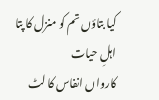کیا بتاؤں تم کو منزل کا پتا اہلِ حیات
کارواں انفاس کا لٹ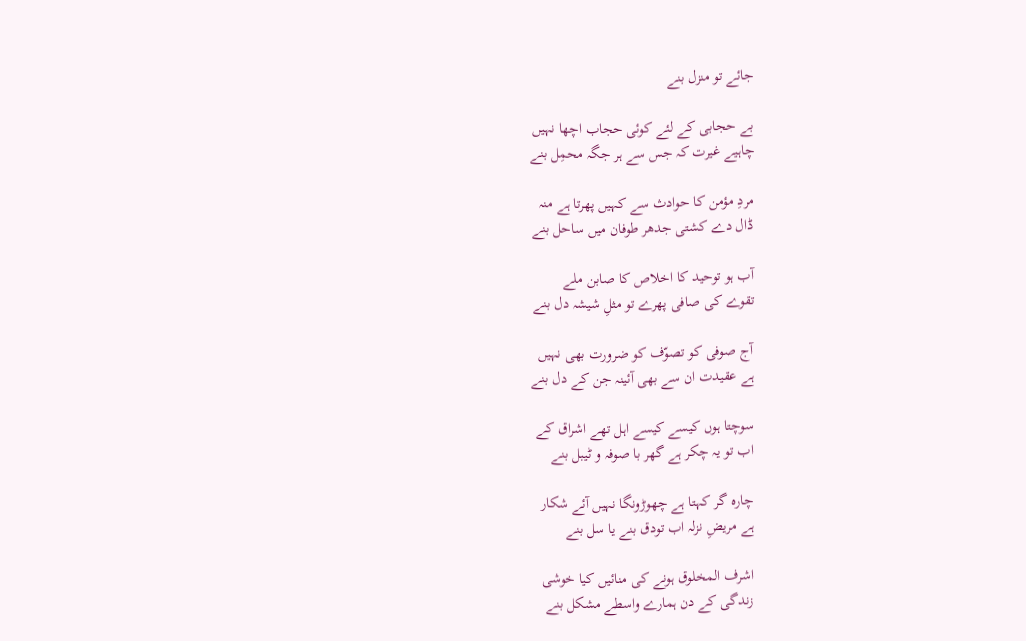جائے تو منزل بنے

بے حجابی کے لئے کوئی حجاب اچھا نہیں
چاہیے غیرت کہ جس سے ہر جگہ محمِل بنے

مردِ مؤمن کا حوادث سے کہیں پھرتا ہے منہ
ڈال دے کشتی جدھر طوفان میں ساحل بنے

آب ہو توحید کا اخلاص کا صابن ملے
تقوے کی صافی پھرے تو مثلِ شیشہ دل بنے

آج صوفی کو تصوّف کو ضرورت بھی نہیں
ہے عقیدت ان سے بھی آئینہ جن کے دل بنے

سوچتا ہوں کیسے کیسے اہل تھے اشراق کے
اب تو یہ چکر ہے گھر با صوفہ و ٹیبل بنے

چارہ گر کہتا ہے چھوڑونگا نہیں آئے شکار
ہے مریضِ نزلہ اب تودق بنے یا سل بنے

اشرف المخلوق ہونے کی منائیں کیا خوشی
زندگی کے دن ہمارے واسطے مشکل بنے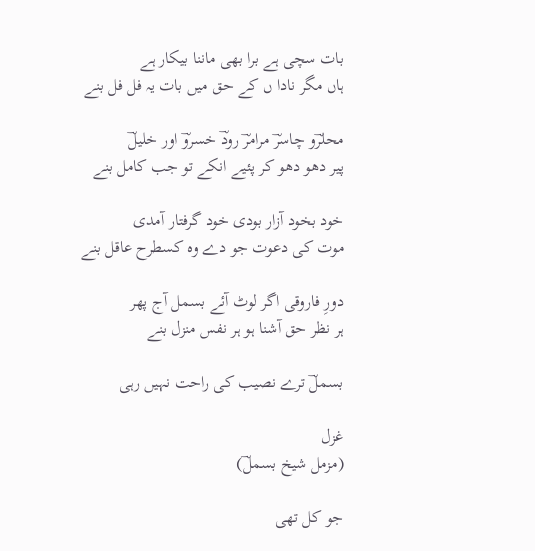بات سچی ہے برا بھی ماننا بیکار ہے
ہاں مگر نادا ں کے حق میں بات یہ فل فل بنے

محلرؔو چاسرؔ مرامرؔ رودؔ خسروؔ اور خلیلؔ
پیر دھو دھو کر پئیے انکے تو جب کامل بنے

خود بخود آزار بودی خود گرفتار آمدی
موت کی دعوت جو دے وہ کسطرح عاقل بنے

دورِ فاروقی اگر لوٹ آئے بسمل آج پھر
ہر نظر حق آشنا ہو ہر نفس منزل بنے

بسملؔ ترے نصیب کی راحت نہیں رہی

غزل
(مزمل شیخ بسملؔ)

جو کل تھی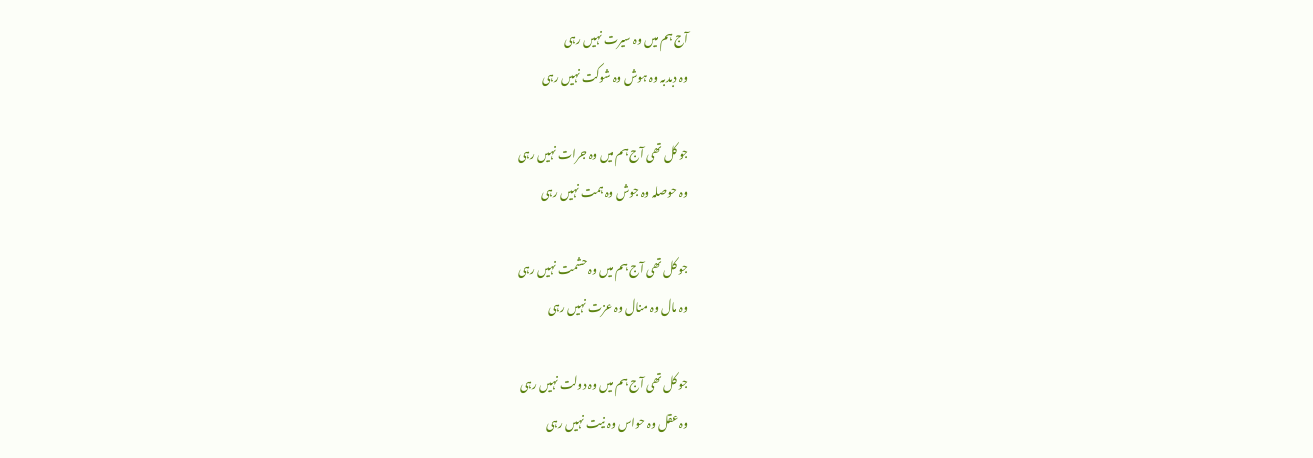آج ہم میں وہ سیرت نہیں رہی
وہ دبدبہ وہ ہوش وہ شوکت نہیں رہی

جو کل تھی آج ہم میں وہ جرات نہیں رہی
وہ حوصلہ وہ جوش وہ ہمت نہیں رہی

جو کل تھی آج ہم میں وہ حشمت نہیں رہی
وہ مال وہ منال وہ عزت نہیں رہی

جو کل تھی آج ہم میں وہ دولت نہیں رہی
وہ عقل وہ حواس وہ نیت نہیں رہی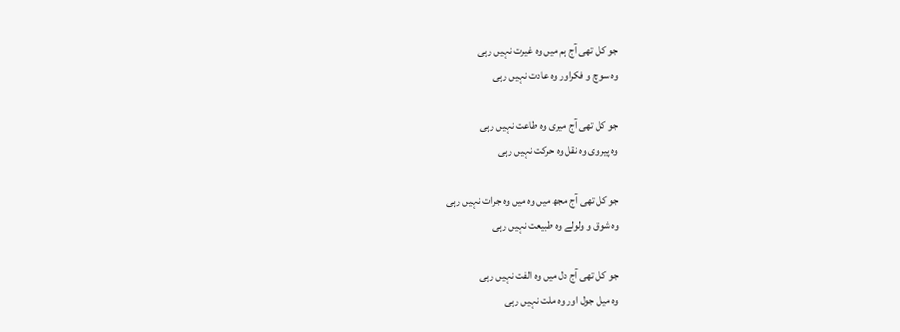جو کل تھی آج ہم میں وہ غیرت نہیں رہی
وہ سوچ و فکراور وہ عادت نہیں رہی

جو کل تھی آج میری وہ طاعت نہیں رہی
وہ پیروی وہ نقل وہ حرکت نہیں رہی

جو کل تھی آج مجھ میں وہ میں وہ جرات نہیں رہی
وہ شوق و ولولے وہ طبیعت نہیں رہی

جو کل تھی آج دل میں وہ الفت نہیں رہی
وہ میل جول اور وہ ملت نہیں رہی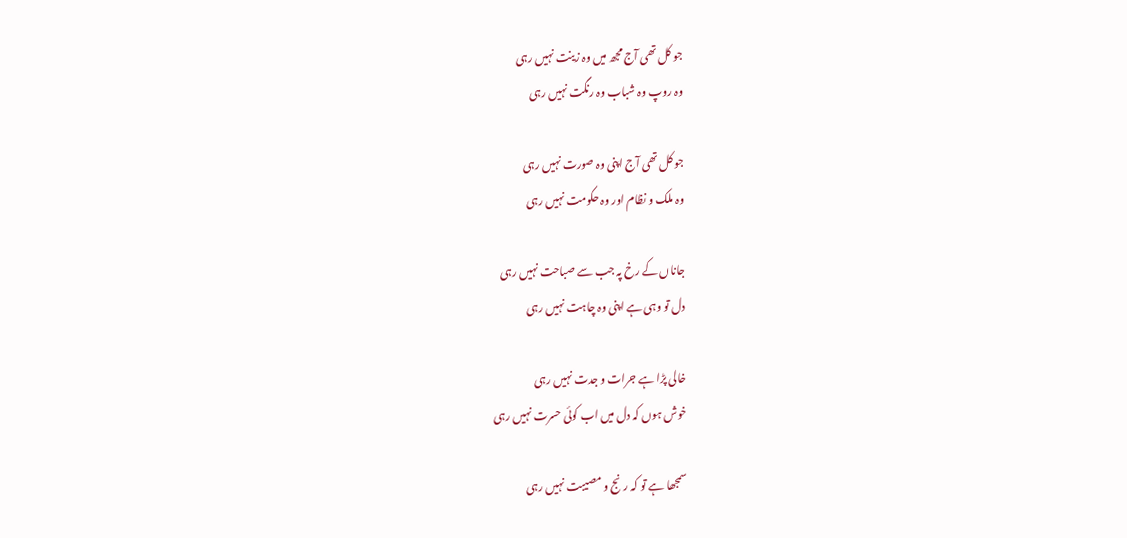جو کل تھی آج مجھ میں وہ زینت نہیں رہی
وہ روپ وہ شباب وہ رنگت نہیں رہی

جو کل تھی آج اپنی وہ صورت نہیں رہی
وہ ملک و نظام اور وہ حکومت نہیں رہی

جاناں کے رخ پہ جب سے صباحت نہیں رہی
دل تو وہی ہے اپنی وہ چاہت نہیں رہی

خالی پڑا ہے جرات و جدت نہیں رہی
خوش ہوں کہ دل میں اب کوئی حسرت نہیں رہی

سمجھا ہے تو کہ رنج و مصیبت نہیں رہی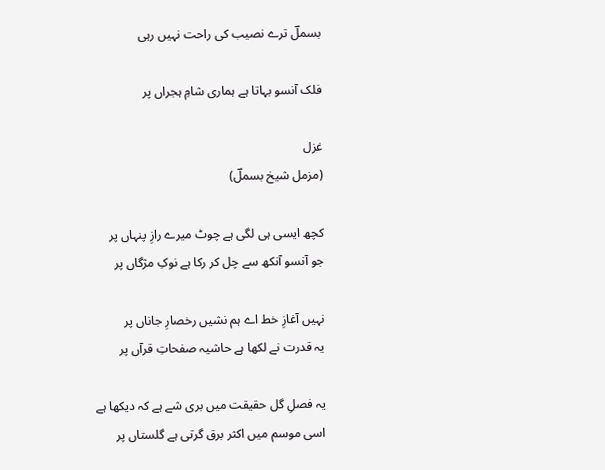بسملؔ ترے نصیب کی راحت نہیں رہی

فلک آنسو بہاتا ہے ہماری شامِ ہجراں پر

غزل
(مزمل شیخ بسملؔ)

کچھ ایسی ہی لگی ہے چوٹ میرے رازِ پنہاں پر
جو آنسو آنکھ سے چل کر رکا ہے نوکِ مژگاں پر

نہیں آغازِ خط اے ہم نشیں رخصارِ جاناں پر
یہ قدرت نے لکھا ہے حاشیہ صفحاتِ قرآں پر

یہ فصلِ گل حقیقت میں بری شے ہے کہ دیکھا ہے
اسی موسم میں اکثر برق گرتی ہے گلستاں پر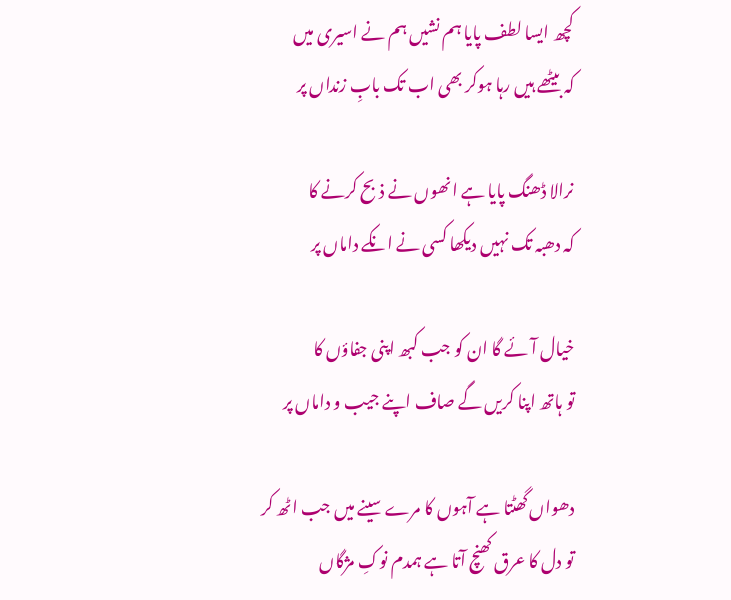کچھ ایسا لطف پایا ہم نشیں ہم نے اسیری میں
کہ بیٹھے ہیں رہا ہوکر بھی اب تک بابِ زنداں پر

نرالا ڈھنگ پایا ہے انھوں نے ذبح کرنے کا
کہ دھبہ تک نہیں دیکھا کسی نے انکے داماں پر

خیال آئے گا ان کو جب کبھ اپنی جفاؤں کا
تو ہاتھ اپنا کریں گے صاف اپنے جیب و داماں پر

دھواں گھٹتا ہے آہوں کا مرے سینے میں جب اٹھ کر
تو دل کا عرق کھنچ آتا ہے ہمدم نوکِ مژگاں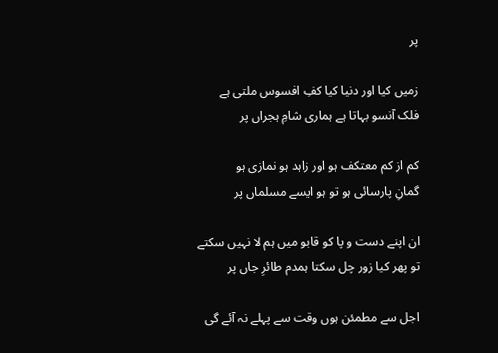پر

زمیں کیا اور دنیا کیا کفِ افسوس ملتی ہے
فلک آنسو بہاتا ہے ہماری شامِ ہجراں پر

کم از کم معتکف ہو اور زاہد ہو نمازی ہو
گمانِ پارسائی ہو تو ہو ایسے مسلماں پر

ان اپنے دست و پا کو قابو میں ہم لا نہیں سکتے
تو پھر کیا زور چل سکتا ہمدم طائرِ جاں پر

اجل سے مطمئن ہوں وقت سے پہلے نہ آئے گی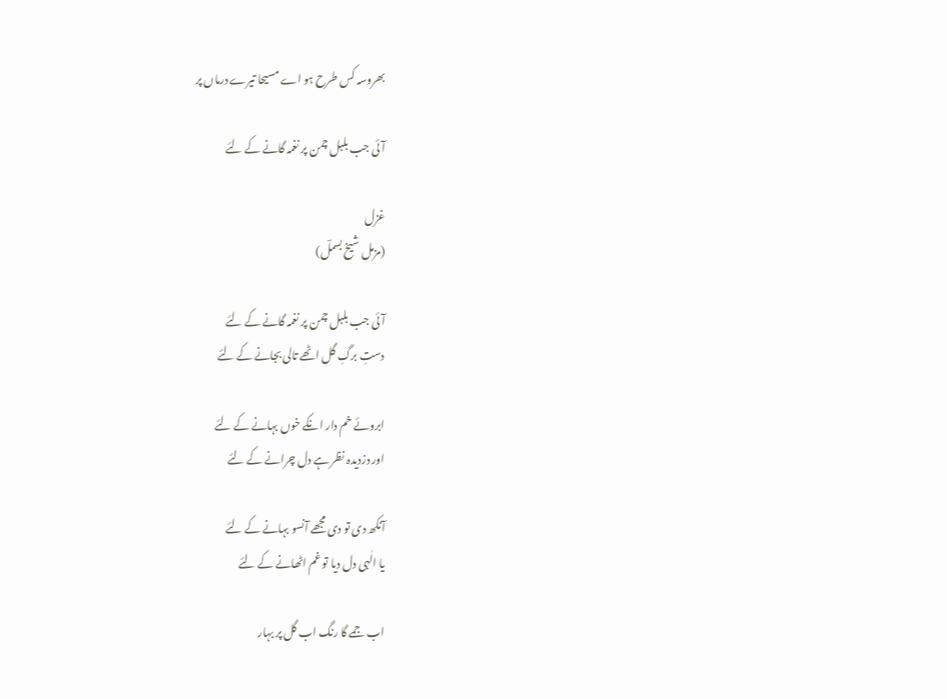بھروسہ کس طرح ہو اے مسیحا تیرے درماں پر

آئی جب بلبل چمن پر نغمہ گانے کے لئے

غزل
(مزمل شیخ بسملؔ)

آئی جب بلبل چمن پر نغمہ گانے کے لئے
دستِ برگِ گل اٹھے تالی بجانے کے لئے

ابروئے خم دار انکے خوں بہانے کے لئے
اور دزدیدہ نظر ہے دل چرانے کے لئے

آنکھ دی تو دی مجھے آنسو بہانے کے لئے
یا الٰہی دل دیا تو غم اٹھانے کے لئے

اب جمے گا رنگ اب گل پر بہار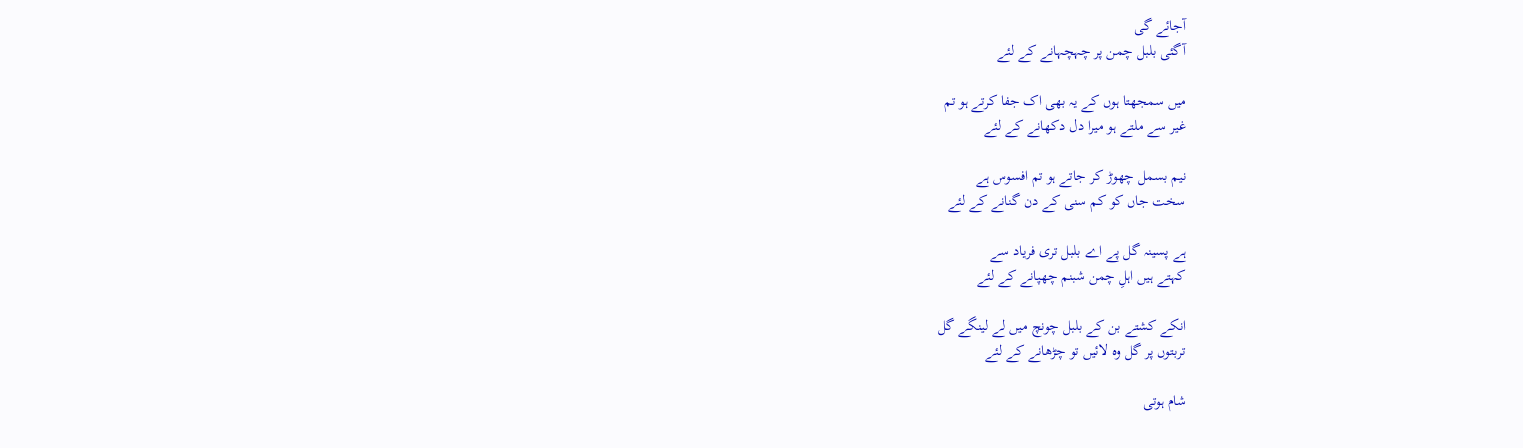آجائے گی
آگئی بلبل چمن پر چہچہانے کے لئے

میں سمجھتا ہوں کے یہ بھی اک جفا کرتے ہو تم
غیر سے ملتے ہو میرا دل دکھانے کے لئے

نیم بسمل چھوڑ کر جاتے ہو تم افسوس ہے
سخت جاں کو کم سنی کے دن گنانے کے لئے

ہے پسینہ گل پے اے بلبل تری فریاد سے
کہتے ہیں اہلِ چمن شبنم چھپانے کے لئے

انکے کشتے بن کے بلبل چونچ میں لے لینگے گل
تربتوں پر گل وہ لائیں تو چڑھانے کے لئے

شام ہوتی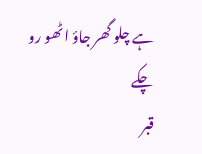ہے چلو گھر جاؤ اٹھو رو چکے
قبر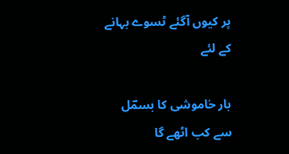پر کیوں آگئے ٹسوے بہانے کے لئے

بار خاموشی کا بسمؔل سے کب اٹھے گا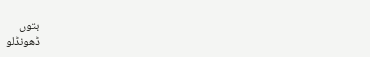بتوں
ڈھونڈلو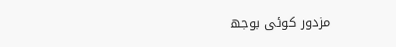مزدور کوئی بوجھ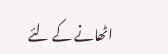اٹھانے کے لئے